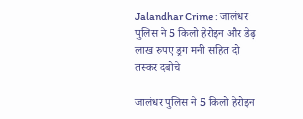Jalandhar Crime : जालंधर पुलिस ने 5 किलो हेरोइन और डेढ़ लाख रुपए ड्रग मनी सहित दो तस्कर दबोचे

जालंधर पुलिस ने 5 किलो हेरोइन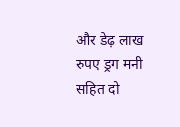और डेढ़ लाख रुपए ड्रग मनी सहित दो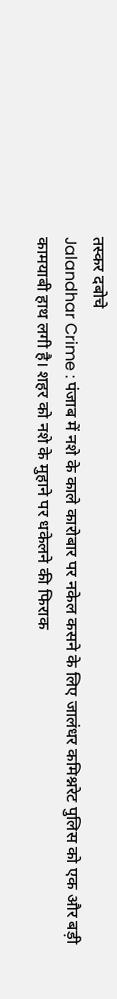तस्कर दबोचे
Jalandhar Crime : पंजाब में नशे के काले कारोबार पर नकेल कसने के लिए जालंधर कमिश्नरेट पुलिस को एक और बड़ी कामयाबी हाथ लगी है। शहर को नशे के मुहाने पर धकेलने की फिराक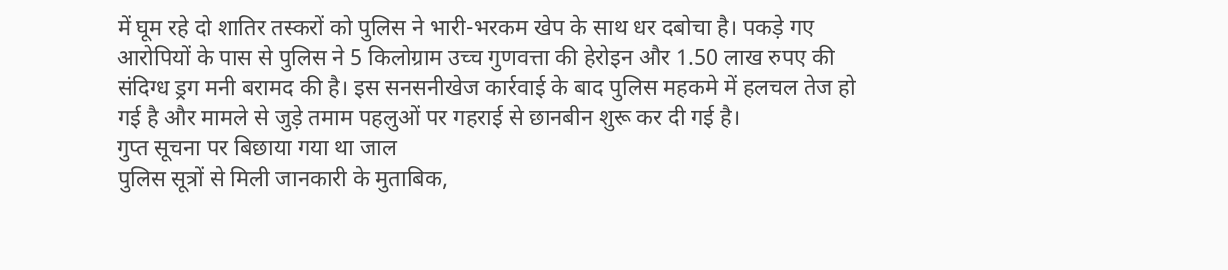में घूम रहे दो शातिर तस्करों को पुलिस ने भारी-भरकम खेप के साथ धर दबोचा है। पकड़े गए आरोपियों के पास से पुलिस ने 5 किलोग्राम उच्च गुणवत्ता की हेरोइन और 1.50 लाख रुपए की संदिग्ध ड्रग मनी बरामद की है। इस सनसनीखेज कार्रवाई के बाद पुलिस महकमे में हलचल तेज हो गई है और मामले से जुड़े तमाम पहलुओं पर गहराई से छानबीन शुरू कर दी गई है।
गुप्त सूचना पर बिछाया गया था जाल
पुलिस सूत्रों से मिली जानकारी के मुताबिक,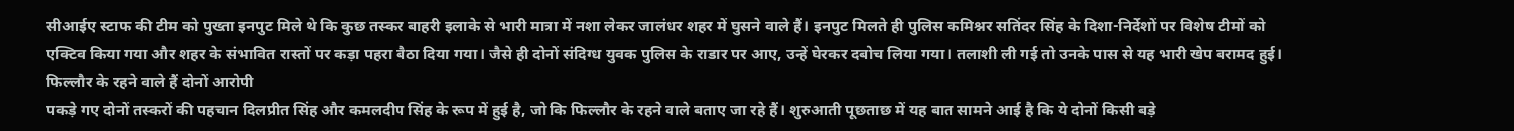सीआईए स्टाफ की टीम को पुख्ता इनपुट मिले थे कि कुछ तस्कर बाहरी इलाके से भारी मात्रा में नशा लेकर जालंधर शहर में घुसने वाले हैं। इनपुट मिलते ही पुलिस कमिश्नर सतिंदर सिंह के दिशा-निर्देशों पर विशेष टीमों को एक्टिव किया गया और शहर के संभावित रास्तों पर कड़ा पहरा बैठा दिया गया। जैसे ही दोनों संदिग्ध युवक पुलिस के राडार पर आए, उन्हें घेरकर दबोच लिया गया। तलाशी ली गई तो उनके पास से यह भारी खेप बरामद हुई।
फिल्लौर के रहने वाले हैं दोनों आरोपी
पकड़े गए दोनों तस्करों की पहचान दिलप्रीत सिंह और कमलदीप सिंह के रूप में हुई है, जो कि फिल्लौर के रहने वाले बताए जा रहे हैं। शुरुआती पूछताछ में यह बात सामने आई है कि ये दोनों किसी बड़े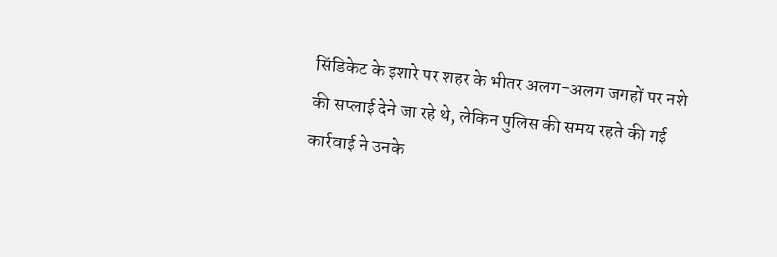सिंडिकेट के इशारे पर शहर के भीतर अलग-अलग जगहों पर नशे की सप्लाई देने जा रहे थे, लेकिन पुलिस की समय रहते की गई कार्रवाई ने उनके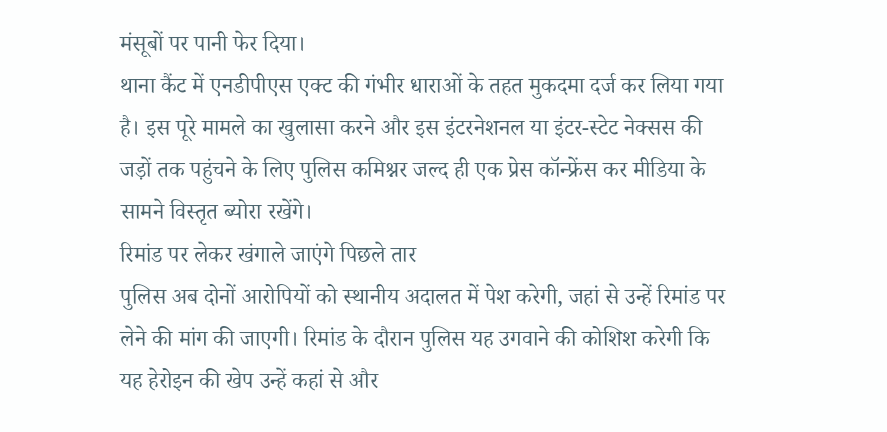मंसूबों पर पानी फेर दिया।
थाना कैंट में एनडीपीएस एक्ट की गंभीर धाराओं के तहत मुकदमा दर्ज कर लिया गया है। इस पूरे मामले का खुलासा करने और इस इंटरनेशनल या इंटर-स्टेट नेक्सस की जड़ों तक पहुंचने के लिए पुलिस कमिश्नर जल्द ही एक प्रेस कॉन्फ्रेंस कर मीडिया के सामने विस्तृत ब्योरा रखेंगे।
रिमांड पर लेकर खंगाले जाएंगे पिछले तार
पुलिस अब दोनों आरोपियों को स्थानीय अदालत में पेश करेगी, जहां से उन्हें रिमांड पर लेने की मांग की जाएगी। रिमांड के दौरान पुलिस यह उगवाने की कोशिश करेगी कि यह हेरोइन की खेप उन्हें कहां से और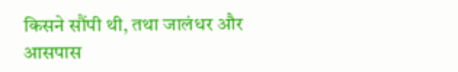किसने सौंपी थी, तथा जालंधर और आसपास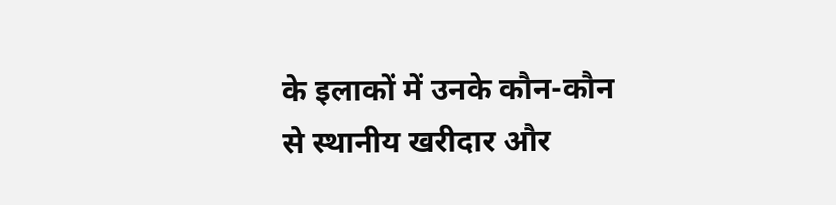के इलाकों में उनके कौन-कौन से स्थानीय खरीदार और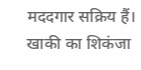मददगार सक्रिय हैं। खाकी का शिकंजा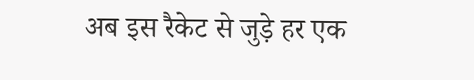अब इस रैकेट से जुड़े हर एक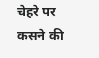चेहरे पर कसने की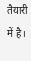तैयारी में है।